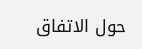حول الاتفاق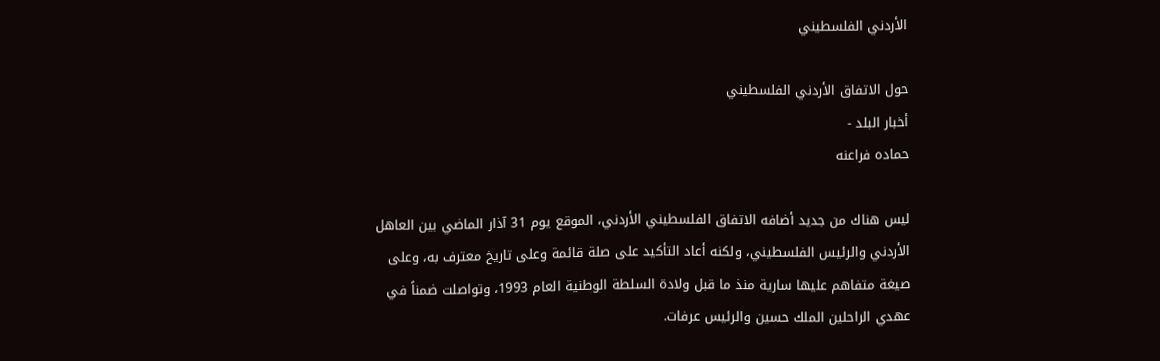الأردني الفلسطيني

حول الاتفاق الأردني الفلسطيني
أخبار البلد -
حماده فراعنه

ليس هناك من جديد أضافه الاتفاق الفلسطيني الأردني، الموقع يوم 31 آذار الماضي بين العاهل الأردني والرئيس الفلسطيني، ولكنه أعاد التأكيد على صلة قائمة وعلى تاريخ معترف به، وعلى صيغة متفاهم عليها سارية منذ ما قبل ولادة السلطة الوطنية العام 1993، وتواصلت ضمناً في عهدي الراحلين الملك حسين والرئيس عرفات.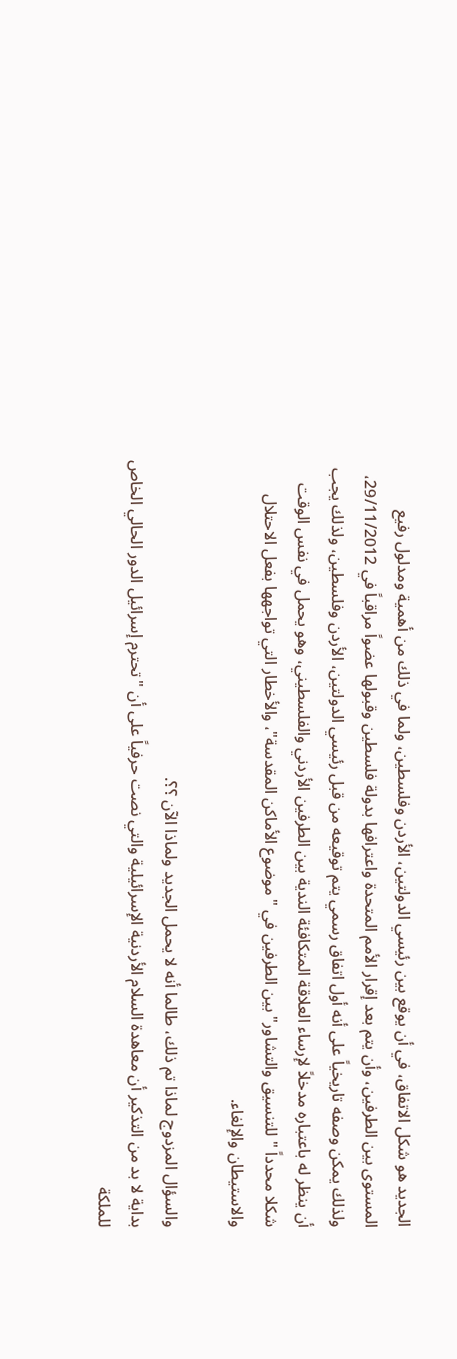الجديد هو شكل الاتفاق، في أن يوقع بين رئيسي الدولتين، الأردن وفلسطين، ولما في ذلك من أهمية ومدلول رفيع المستوى بين الطرفين، وأن يتم بعد إقرار الأمم المتحدة واعترافها بدولة فلسطين وقبولها عضواً مراقباً في 29/11/2012، ولذلك يمكن وصفه تاريخياً على أنه أول اتفاق رسمي يتم توقيعه من قبل رئيسي الدولتين، الأردن وفلسطين، ولذلك يجب أن ينظر له باعتباره مدخلاً لإرساء العلاقة المتكافئة الندية بين الطرفين الأردني والفلسطيني، وهو يحمل في نفس الوقت شكلا محدداً "للتنسيق والتشاور" بين الطرفين في "موضوع الأماكن المقدسة"، والأخطار التي تواجهها بفعل الاحتلال والاستيطان والإلغاء.

والسؤال المزدوج لماذا تم ذلك، طالما أنه لا يحمل الجديد ولماذا الآن ؟؟.
بداية لا بد من التذكير أن معاهدة السلام الأردنية الإسرائيلية والتي نصت حرفياً على أن "تحترم إسرائيل الدور الحالي الخاص للملكة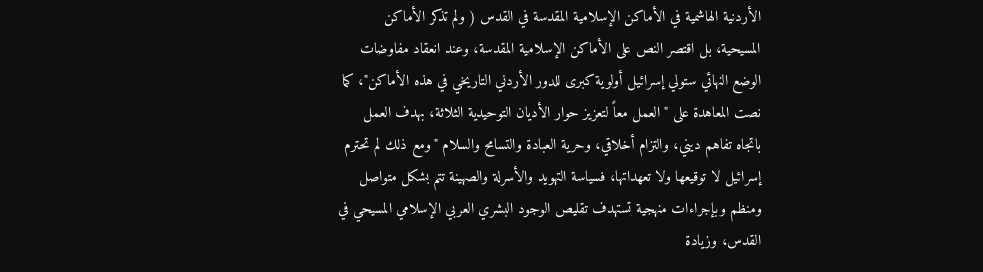الأردنية الهاشمية في الأماكن الإسلامية المقدسة في القدس ( ولم تذكر الأماكن المسيحية، بل اقتصر النص على الأماكن الإسلامية المقدسة، وعند انعقاد مفاوضات الوضع النهائي ستولي إسرائيل أولوية كبرى للدور الأردني التاريخي في هذه الأماكن"، كما نصت المعاهدة على "العمل معاً لتعزيز حوار الأديان التوحيدية الثلاثة، بهدف العمل باتجاه تفاهم ديني، والتزام أخلاقي، وحرية العبادة والتسامح والسلام "ومع ذلك لم تحترم إسرائيل لا توقيعها ولا تعهداتها، فسياسة التهويد والأسرلة والصهينة تتم بشكل متواصل ومنظم وبإجراءات منهجية تستهدف تقليص الوجود البشري العربي الإسلامي المسيحي في القدس، وزيادة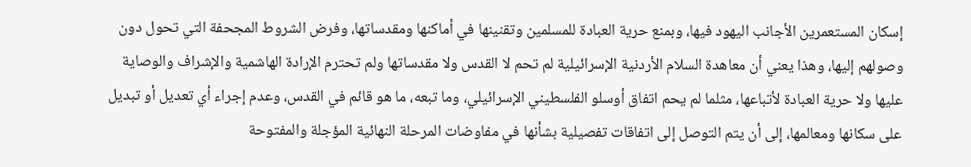إسكان المستعمرين الأجانب اليهود فيها، وبمنع حرية العبادة للمسلمين وتقنينها في أماكنها ومقدساتها، وفرض الشروط المجحفة التي تحول دون وصولهم إليها، وهذا يعني أن معاهدة السلام الأردنية الإسرائيلية لم تحم لا القدس ولا مقدساتها ولم تحترم الإرادة الهاشمية والإشراف والوصاية عليها ولا حرية العبادة لأتباعها، مثلما لم يحم اتفاق أوسلو الفلسطيني الإسرائيلي، وما تبعه، ما هو قائم في القدس، وعدم إجراء أي تعديل أو تبديل على سكانها ومعالمها، إلى أن يتم التوصل إلى اتفاقات تفصيلية بشأنها في مفاوضات المرحلة النهائية المؤجلة والمفتوحة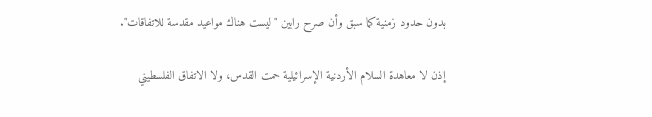بدون حدود زمنية كما سبق وأن صرح رابين "ليست هناك مواعيد مقدسة للاتفاقات".

إذن لا معاهدة السلام الأردنية الإسرائيلية حمت القدس، ولا الاتفاق الفلسطيني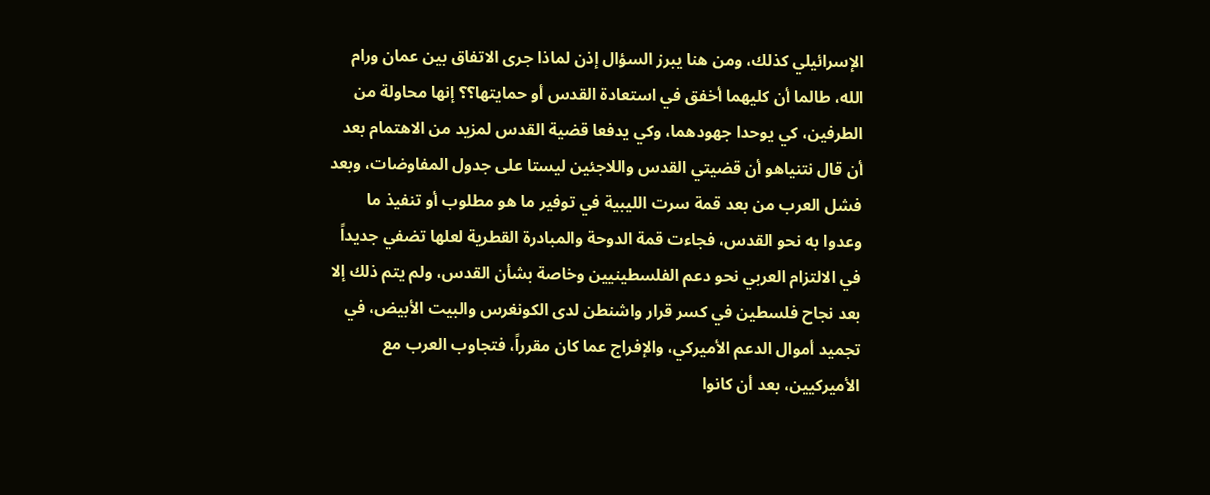الإسرائيلي كذلك، ومن هنا يبرز السؤال إذن لماذا جرى الاتفاق بين عمان ورام الله، طالما أن كليهما أخفق في استعادة القدس أو حمايتها؟؟ إنها محاولة من الطرفين، كي يوحدا جهودهما، وكي يدفعا قضية القدس لمزيد من الاهتمام بعد أن قال نتنياهو أن قضيتي القدس واللاجئين ليستا على جدول المفاوضات، وبعد فشل العرب من بعد قمة سرت الليبية في توفير ما هو مطلوب أو تنفيذ ما وعدوا به نحو القدس، فجاءت قمة الدوحة والمبادرة القطرية لعلها تضفي جديداً في الالتزام العربي نحو دعم الفلسطينيين وخاصة بشأن القدس، ولم يتم ذلك إلا بعد نجاح فلسطين في كسر قرار واشنطن لدى الكونغرس والبيت الأبيض، في تجميد أموال الدعم الأميركي، والإفراج عما كان مقرراً، فتجاوب العرب مع الأميركيين، بعد أن كانوا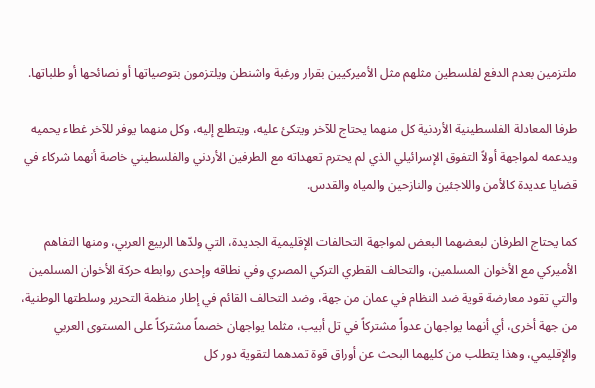ملتزمين بعدم الدفع لفلسطين مثلهم مثل الأميركيين بقرار ورغبة واشنطن ويلتزمون بتوصياتها أو نصائحها أو طلباتها.

طرفا المعادلة الفلسطينية الأردنية كل منهما يحتاج للآخر ويتكئ عليه، ويتطلع إليه، وكل منهما يوفر للآخر غطاء يحميه ويدعمه لمواجهة أولاً التفوق الإسرائيلي الذي لم يحترم تعهداته مع الطرفين الأردني والفلسطيني خاصة أنهما شركاء في قضايا عديدة كالأمن واللاجئين والنازحين والمياه والقدس.

كما يحتاج الطرفان لبعضهما البعض لمواجهة التحالفات الإقليمية الجديدة، التي ولدّها الربيع العربي، ومنها التفاهم الأميركي مع الأخوان المسلمين، والتحالف القطري التركي المصري وفي نطاقه وإحدى روابطه حركة الأخوان المسلمين والتي تقود معارضة قوية ضد النظام في عمان من جهة، وضد التحالف القائم في إطار منظمة التحرير وسلطتها الوطنية، من جهة أخرى، أي أنهما يواجهان عدواً مشتركاً في تل أبيب، مثلما يواجهان خصماً مشتركاً على المستوى العربي والإقليمي، وهذا يتطلب من كليهما البحث عن أوراق قوة تمدهما لتقوية دور كل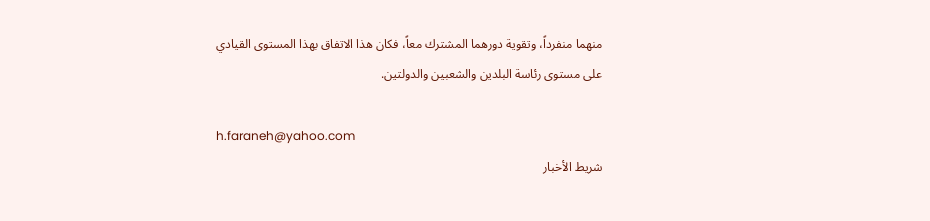منهما منفرداً، وتقوية دورهما المشترك معاً، فكان هذا الاتفاق بهذا المستوى القيادي على مستوى رئاسة البلدين والشعبين والدولتين.

h.faraneh@yahoo.com
شريط الأخبار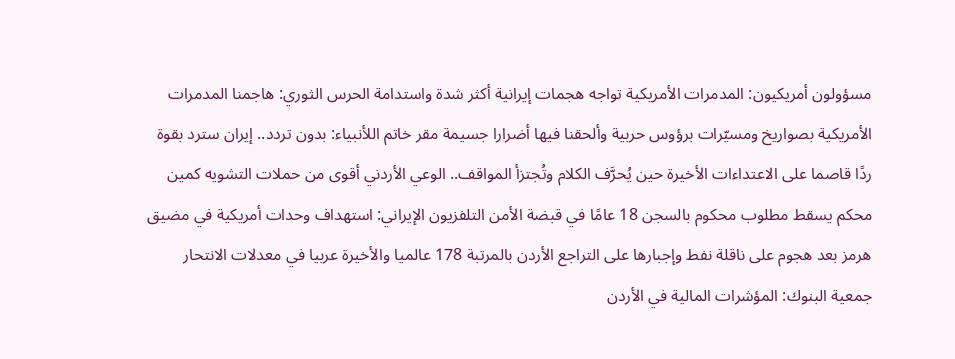مسؤولون أمريكيون: المدمرات الأمريكية تواجه هجمات إيرانية أكثر شدة واستدامة الحرس الثوري: هاجمنا المدمرات الأمريكية بصواريخ ومسيّرات برؤوس حربية وألحقنا فيها أضرارا جسيمة مقر خاتم اللأنبياء: بدون تردد.. إيران سترد بقوة ردًا قاصما على الاعتداءات الأخيرة حين يُحرَّف الكلام وتُجتزأ المواقف.. الوعي الأردني أقوى من حملات التشويه كمين محكم يسقط مطلوب محكوم بالسجن 18 عامًا في قبضة الأمن التلفزيون الإيراني: استهداف وحدات أمريكية في مضيق هرمز بعد هجوم على ناقلة نفط وإجبارها على التراجع الأردن بالمرتبة 178 عالميا والأخيرة عربيا في معدلات الانتحار جمعية البنوك: المؤشرات المالية في الأردن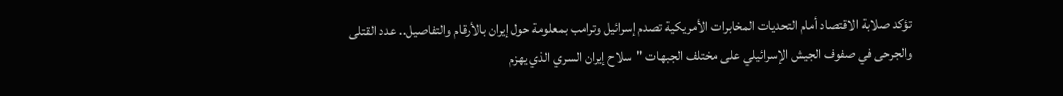تؤكد صلابة الاقتصاد أمام التحديات المخابرات الأمريكية تصدم إسرائيل وترامب بمعلومة حول إيران بالأرقام والتفاصيل.. عدد القتلى والجرحى في صفوف الجيش الإسرائيلي على مختلف الجبهات "سلاح إيران السري الذي يهزم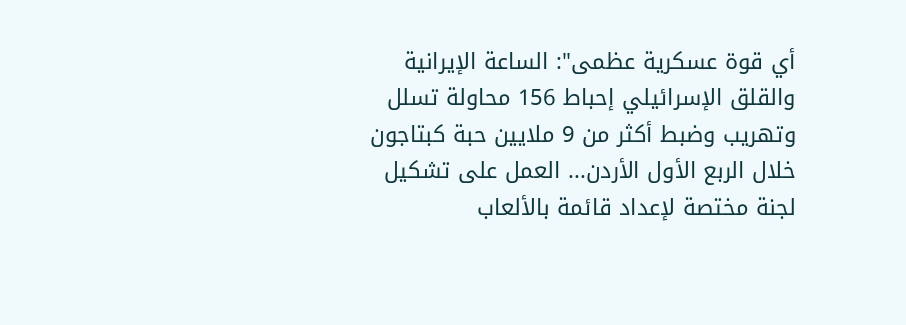أي قوة عسكرية عظمى": الساعة الإيرانية والقلق الإسرائيلي إحباط 156 محاولة تسلل وتهريب وضبط أكثر من 9 ملايين حبة كبتاجون خلال الربع الأول الأردن... العمل على تشكيل لجنة مختصة لإعداد قائمة بالألعاب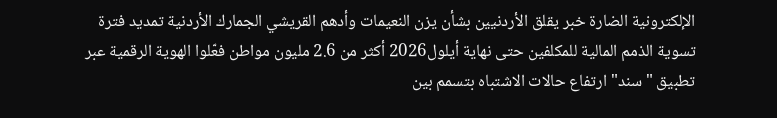الإلكترونية الضارة خبر يقلق الأردنيين بشأن يزن النعيمات وأدهم القريشي الجمارك الأردنية تمديد فترة تسوية الذمم المالية للمكلفين حتى نهاية أيلول2026 أكثر من 2.6 مليون مواطن فعّلوا الهوية الرقمية عبر تطبيق "سند" ارتفاع حالات الاشتباه بتسمم بين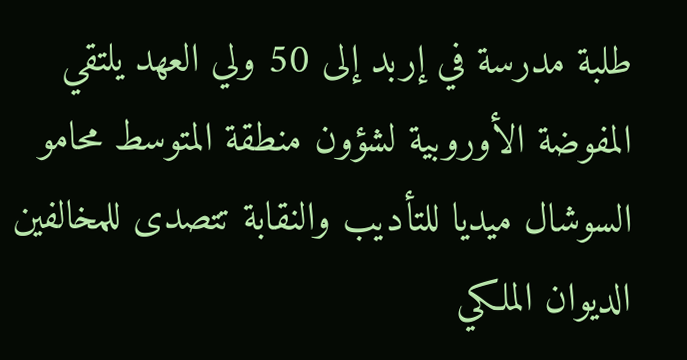طلبة مدرسة في إربد إلى 50 ولي العهد يلتقي المفوضة الأوروبية لشؤون منطقة المتوسط محامو السوشال ميديا للتأديب والنقابة تتصدى للمخالفين الديوان الملكي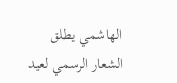الهاشمي يطلق الشعار الرسمي لعيد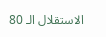الاستقلال الـ 80